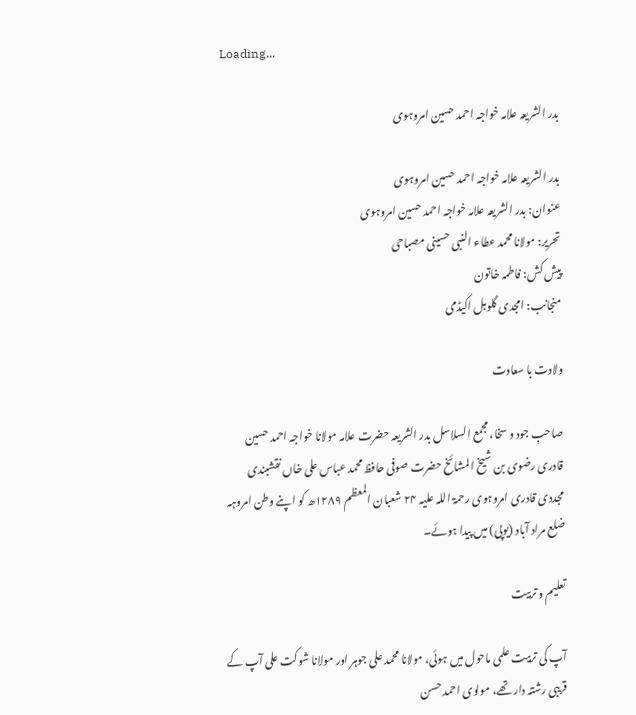Loading...

بدر الشریعہ علامہ خواجہ احمد حسین امروہوی

بدر الشریعہ علامہ خواجہ احمد حسین امروہوی
عنوان: بدر الشریعہ علامہ خواجہ احمد حسین امروہوی
تحریر: مولانا محمد عطاء النبی حسینی مصباحی
پیش کش: فاطمہ خاتون
منجانب: امجدی گلوبل اکیڈمی

ولادت با سعادت

صاحبِ جود و سخا، مجمع السلاسل بدر الشریعہ حضرت علامہ مولانا خواجہ احمد حسین قادری رضوی بن شیخ المشائخ حضرت صوفی حافظ محمد عباس علی خاں نقشبندی مجددی قادری امروہوی رحمۃ اللہ علیہ ۲۴ شعبان المعظم ۱۲۸۹ھ کو اپنے وطن امروہہ ضلع مراد آباد (یوپی) میں پیدا ہوئے۔

تعلیم و تربیت

آپ کی تربیت علمی ماحول میں ہوئی، مولانا محمد علی جوہر اور مولانا شوکت علی آپ کے قریبی رشتہ دار تھے، مولوی احمد حسن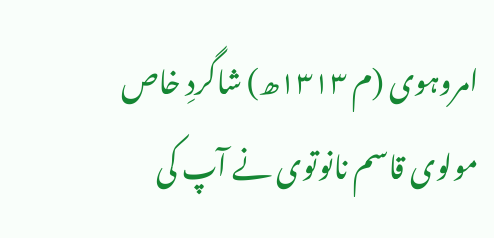امروہوی (م ۱۳۱۳ھ) شاگردِ خاص مولوی قاسم نانوتوی نے آپ کی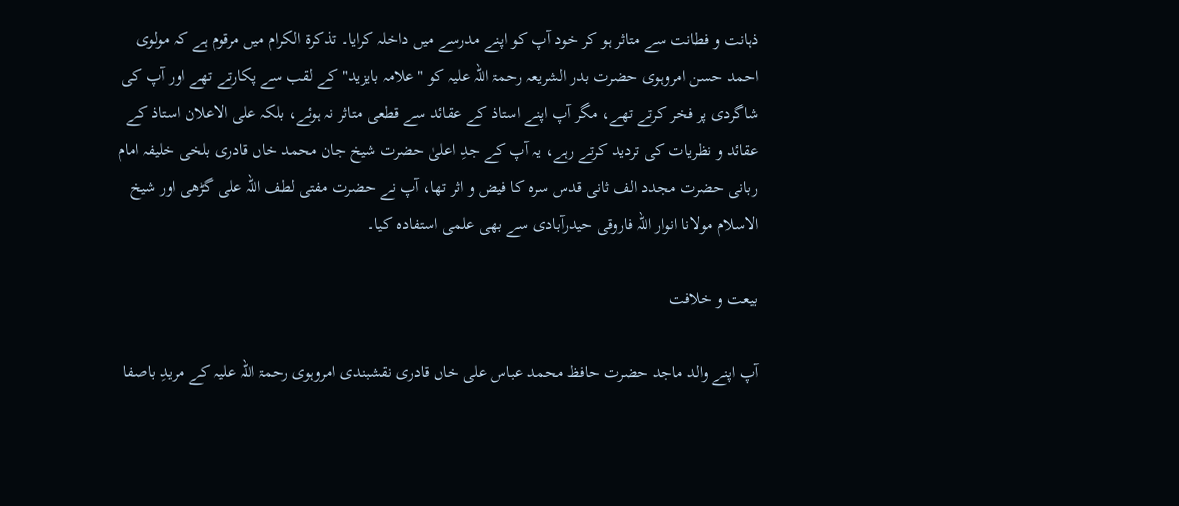ذہانت و فطانت سے متاثر ہو کر خود آپ کو اپنے مدرسے میں داخلہ کرایا۔ تذکرۃ الکرام میں مرقوم ہے کہ مولوی احمد حسن امروہوی حضرت بدر الشریعہ رحمۃ اللہ علیہ کو "علامہ بایزید" کے لقب سے پکارتے تھے اور آپ کی شاگردی پر فخر کرتے تھے، مگر آپ اپنے استاذ کے عقائد سے قطعی متاثر نہ ہوئے، بلکہ علی الاعلان استاذ کے عقائد و نظریات کی تردید کرتے رہے، یہ آپ کے جدِ اعلیٰ حضرت شیخ جان محمد خاں قادری بلخی خلیفہ امام ربانی حضرت مجدد الف ثانی قدس سرہ کا فیض و اثر تھا، آپ نے حضرت مفتی لطف اللہ علی گڑھی اور شیخ الاسلام مولانا انوار اللہ فاروقی حیدرآبادی سے بھی علمی استفادہ کیا۔

بیعت و خلافت

آپ اپنے والد ماجد حضرت حافظ محمد عباس علی خاں قادری نقشبندی امروہوی رحمۃ اللہ علیہ کے مریدِ باصفا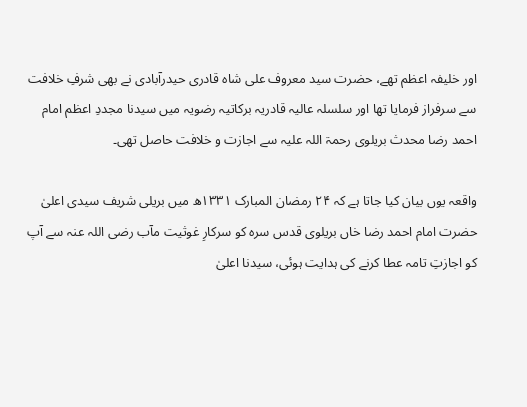اور خلیفہ اعظم تھے، حضرت سید معروف علی شاہ قادری حیدرآبادی نے بھی شرفِ خلافت سے سرفراز فرمایا تھا اور سلسلہ عالیہ قادریہ برکاتیہ رضویہ میں سیدنا مجددِ اعظم امام احمد رضا محدث بریلوی رحمۃ اللہ علیہ سے اجازت و خلافت حاصل تھی۔

واقعہ یوں بیان کیا جاتا ہے کہ ۲۴ رمضان المبارک ۱۳۳۱ھ میں بریلی شریف سیدی اعلیٰ حضرت امام احمد رضا خاں بریلوی قدس سرہ کو سرکارِ غوثیت مآب رضی اللہ عنہ سے آپ کو اجازتِ تامہ عطا کرنے کی ہدایت ہوئی، سیدنا اعلیٰ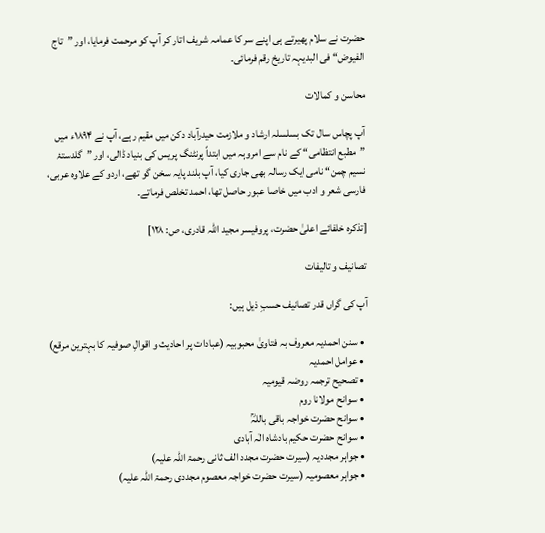حضرت نے سلام پھیرتے ہی اپنے سر کا عمامہ شریف اتار کر آپ کو مرحمت فرمایا، اور ”تاج الفیوض“ فی البدیہہ تاریخ رقم فرمائی۔

محاسن و کمالات

آپ پچاس سال تک بسلسلہ ارشاد و ملازمت حیدرآباد دکن میں مقیم رہے، آپ نے ۱۸۹۴ء میں ”مطبع انتظامی“ کے نام سے امروہہ میں ابتداً پرنٹنگ پریس کی بنیاد ڈالی، اور ”گلدستۂ نسیم چمن“ نامی ایک رسالہ بھی جاری کیا، آپ بلند پایہ سخن گو تھے، اردو کے علاوہ عربی، فارسی شعر و ادب میں خاصا عبور حاصل تھا، احمد تخلص فرماتے۔

[تذکرہ خلفائے اعلیٰ حضرت، پروفیسر مجید اللہ قادری، ص: ۱۲۸]

تصانیف و تالیفات

آپ کی گراں قدر تصانیف حسبِ ذیل ہیں:

  • سنن احمدیہ معروف بہ فتاویٰ محبوبیہ (عبادات پر احادیث و اقوالِ صوفیہ کا بہترین مرقع)
  • عوامل احمدیہ
  • تصحیح ترجمہ روضہ قیومیہ
  • سوانح مولانا روم
  • سوانح حضرت خواجہ باقی باللہؒ
  • سوانح حضرت حکیم بادشاہ الٰہ آبادی
  • جواہر مجددیہ (سیرت حضرت مجدد الف ثانی رحمۃ اللہ علیہ)
  • جواہر معصومیہ (سیرت حضرت خواجہ معصوم مجددی رحمۃ اللہ علیہ)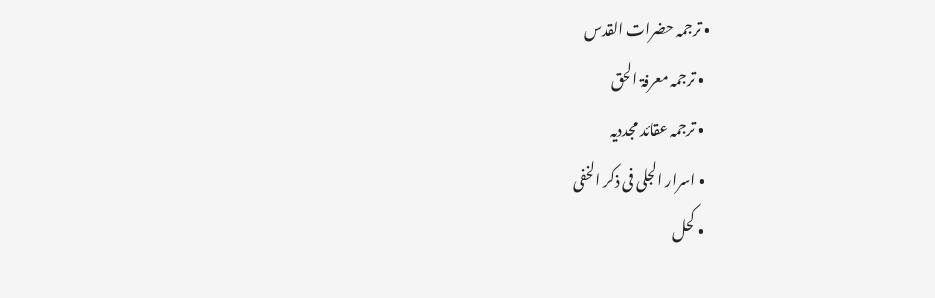• ترجمہ حضرات القدس
  • ترجمہ معرفۃ الحق
  • ترجمہ عقائد مجددیہ
  • اسرار الجلی فی ذکر الخفی
  • کحل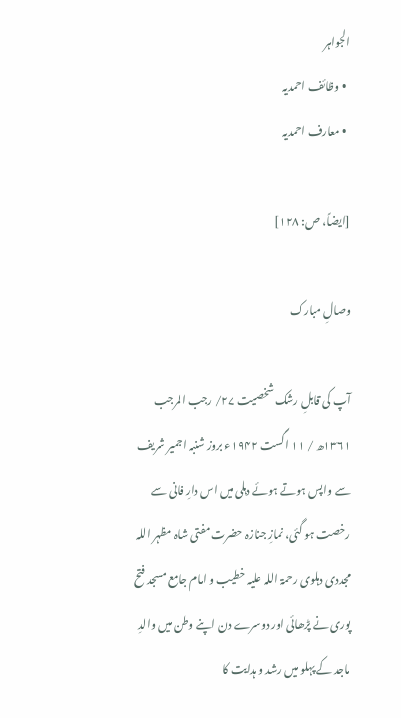الجواہر
  • وظائف احمدیہ
  • معارف احمدیہ

[ایضاً، ص: ۱۲۸]

وصالِ مبارک

آپ کی قابلِ رشک شخصیت ۲۷/ رجب المرجب ۱۳۶۱ھ / ۱۱ اگست ۱۹۴۲ء بروز شنبہ اجمیر شریف سے واپس ہوتے ہوئے دہلی میں اس دارِ فانی سے رخصت ہو گئی، نمازِ جنازہ حضرت مفتی شاہ مظہر اللہ مجددی دہلوی رحمۃ اللہ علیہ خطیب و امام جامع مسجد فتح پوری نے پڑھائی اور دوسرے دن اپنے وطن میں والدِ ماجد کے پہلو میں رشد و ہدایت کا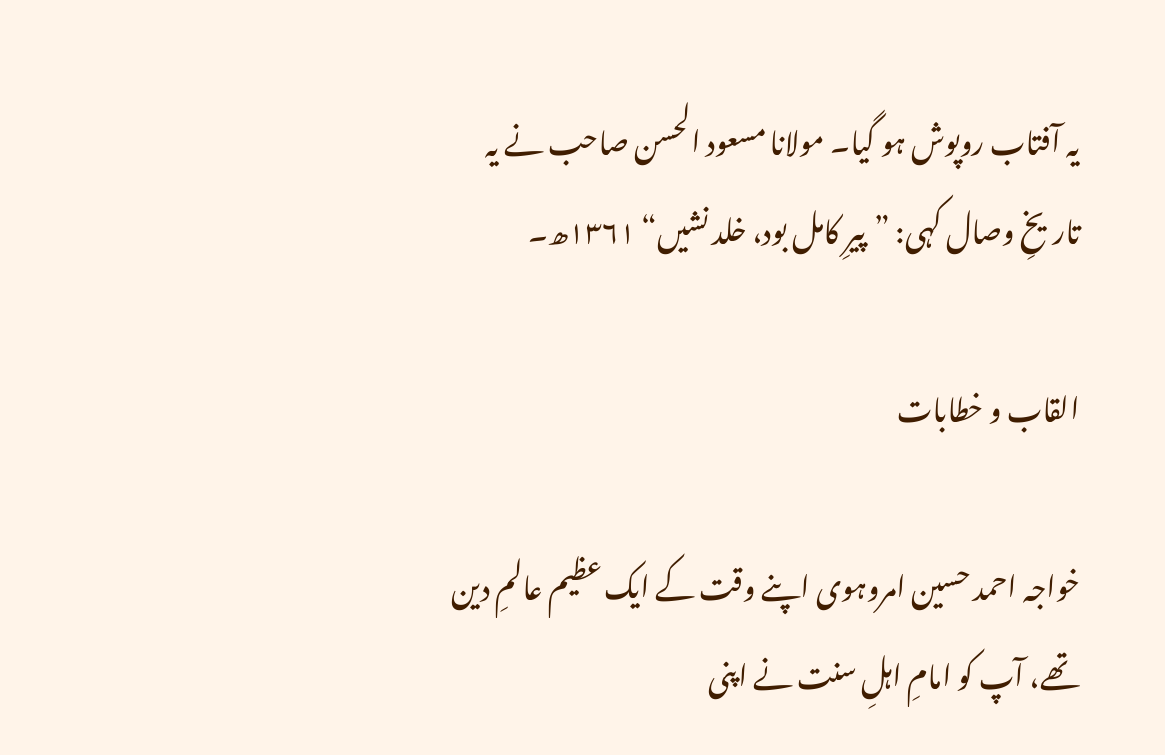یہ آفتاب روپوش ہو گیا۔ مولانا مسعود الحسن صاحب نے یہ تاریخِ وصال کہی: ”پیرِ کامل بود، خلد نشیں“ ۱۳۶۱ھ۔

القاب و خطابات

خواجہ احمد حسین امروہوی اپنے وقت کے ایک عظیم عالمِ دین تھے، آپ کو امامِ اہلِ سنت نے اپنی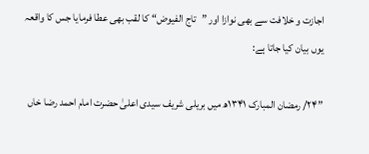اجازت و خلافت سے بھی نوازا اور ”تاج الفیوض“ کا لقب بھی عطا فرمایا جس کا واقعہ یوں بیان کیا جاتا ہے:

”۲۴/ رمضان المبارک ۱۳۴۱ھ میں بریلی شریف سیدی اعلیٰ حضرت امام احمد رضا خاں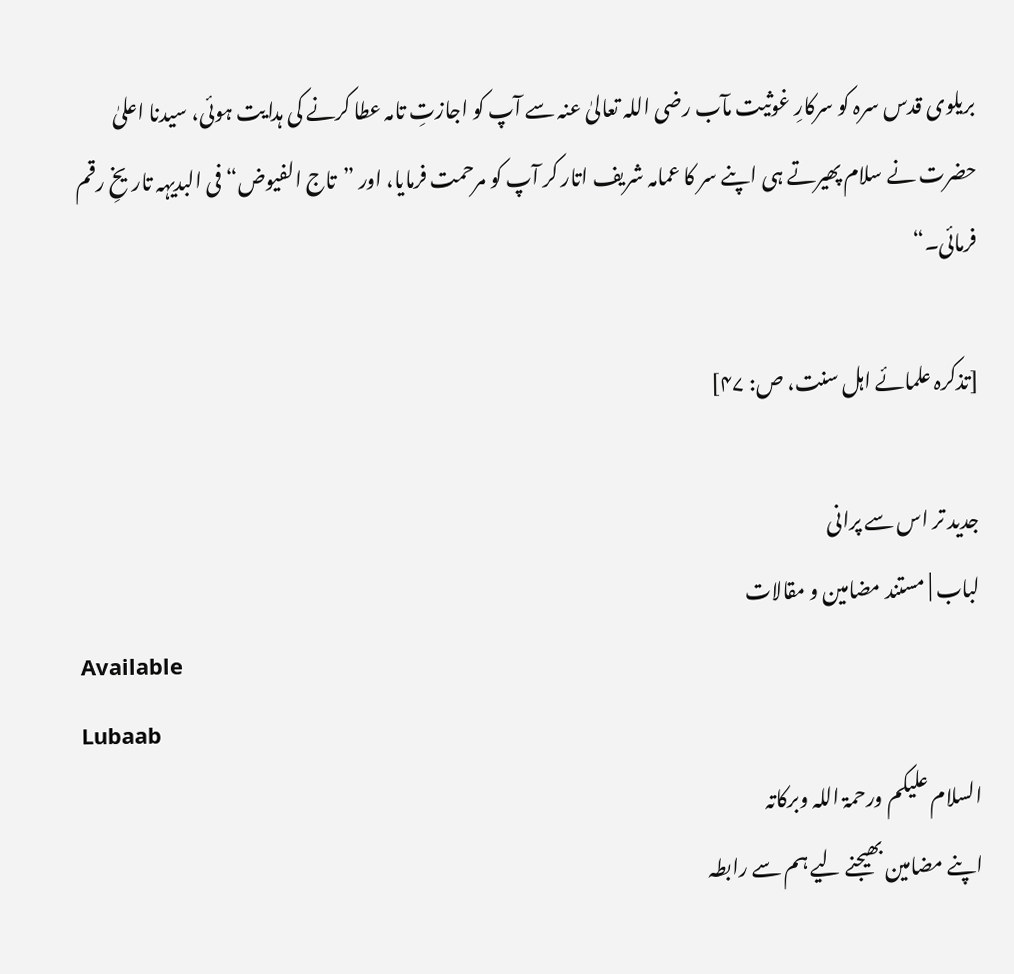بریلوی قدس سرہ کو سرکارِ غوثیت مآب رضی اللہ تعالیٰ عنہ سے آپ کو اجازتِ تامہ عطا کرنے کی ہدایت ہوئی، سیدنا اعلیٰ حضرت نے سلام پھیرتے ہی اپنے سر کا عمامہ شریف اتار کر آپ کو مرحمت فرمایا، اور ”تاج الفیوض“ فی البدیہہ تاریخِ رقم فرمائی۔“

[تذکرہ علمائے اہل سنت، ص: ۴۷]

جدید تر اس سے پرانی
لباب | مستند مضامین و مقالات
Available
Lubaab
السلام علیکم ورحمۃ اللہ وبرکاتہ
اپنے مضامین بھیجنے لیے ہم سے رابطہ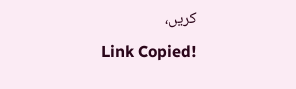کریں،
Link Copied!